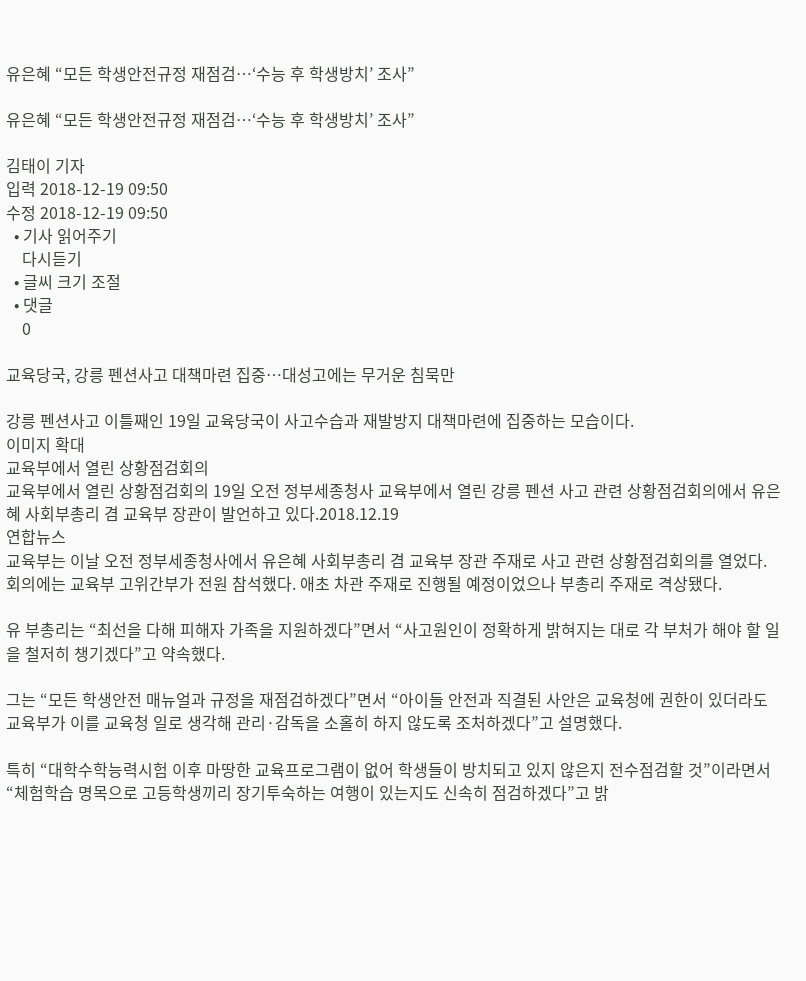유은혜 “모든 학생안전규정 재점검…‘수능 후 학생방치’ 조사”

유은혜 “모든 학생안전규정 재점검…‘수능 후 학생방치’ 조사”

김태이 기자
입력 2018-12-19 09:50
수정 2018-12-19 09:50
  • 기사 읽어주기
    다시듣기
  • 글씨 크기 조절
  • 댓글
    0

교육당국, 강릉 펜션사고 대책마련 집중…대성고에는 무거운 침묵만

강릉 펜션사고 이틀째인 19일 교육당국이 사고수습과 재발방지 대책마련에 집중하는 모습이다.
이미지 확대
교육부에서 열린 상황점검회의
교육부에서 열린 상황점검회의 19일 오전 정부세종청사 교육부에서 열린 강릉 펜션 사고 관련 상황점검회의에서 유은혜 사회부총리 겸 교육부 장관이 발언하고 있다.2018.12.19
연합뉴스
교육부는 이날 오전 정부세종청사에서 유은혜 사회부총리 겸 교육부 장관 주재로 사고 관련 상황점검회의를 열었다. 회의에는 교육부 고위간부가 전원 참석했다. 애초 차관 주재로 진행될 예정이었으나 부총리 주재로 격상됐다.

유 부총리는 “최선을 다해 피해자 가족을 지원하겠다”면서 “사고원인이 정확하게 밝혀지는 대로 각 부처가 해야 할 일을 철저히 챙기겠다”고 약속했다.

그는 “모든 학생안전 매뉴얼과 규정을 재점검하겠다”면서 “아이들 안전과 직결된 사안은 교육청에 권한이 있더라도 교육부가 이를 교육청 일로 생각해 관리·감독을 소홀히 하지 않도록 조처하겠다”고 설명했다.

특히 “대학수학능력시험 이후 마땅한 교육프로그램이 없어 학생들이 방치되고 있지 않은지 전수점검할 것”이라면서 “체험학습 명목으로 고등학생끼리 장기투숙하는 여행이 있는지도 신속히 점검하겠다”고 밝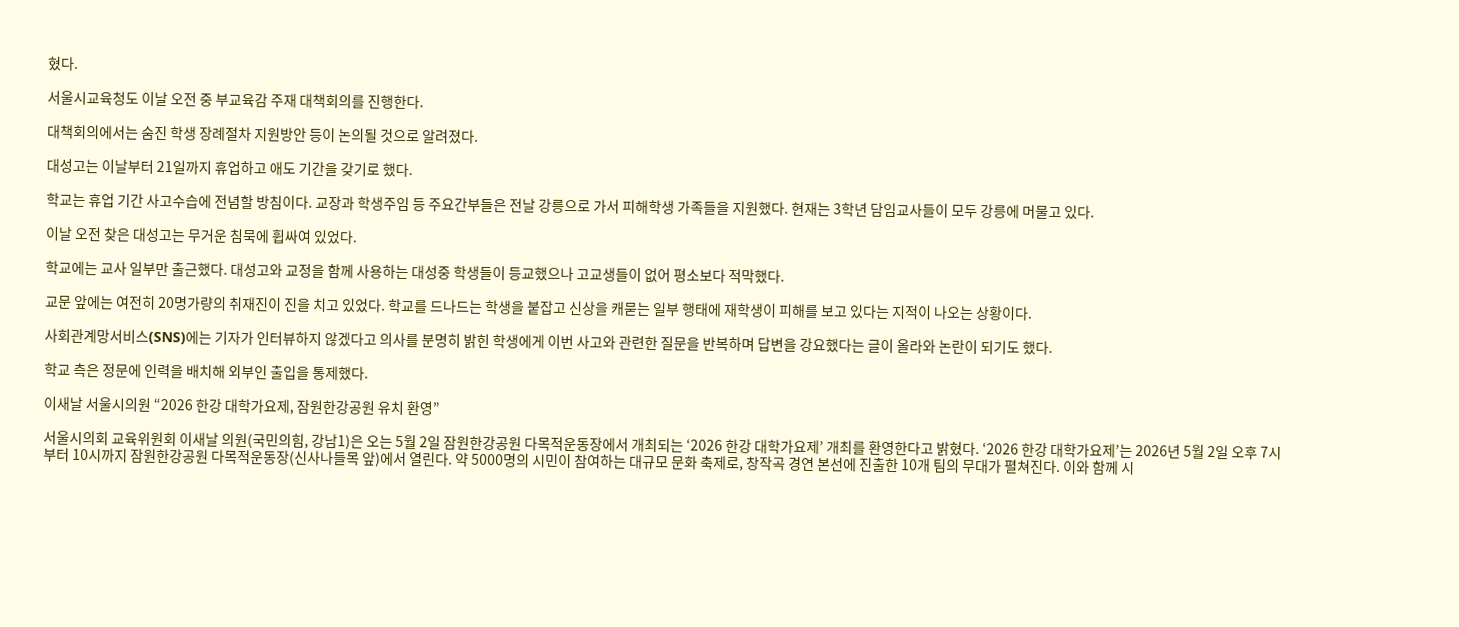혔다.

서울시교육청도 이날 오전 중 부교육감 주재 대책회의를 진행한다.

대책회의에서는 숨진 학생 장례절차 지원방안 등이 논의될 것으로 알려졌다.

대성고는 이날부터 21일까지 휴업하고 애도 기간을 갖기로 했다.

학교는 휴업 기간 사고수습에 전념할 방침이다. 교장과 학생주임 등 주요간부들은 전날 강릉으로 가서 피해학생 가족들을 지원했다. 현재는 3학년 담임교사들이 모두 강릉에 머물고 있다.

이날 오전 찾은 대성고는 무거운 침묵에 휩싸여 있었다.

학교에는 교사 일부만 출근했다. 대성고와 교정을 함께 사용하는 대성중 학생들이 등교했으나 고교생들이 없어 평소보다 적막했다.

교문 앞에는 여전히 20명가량의 취재진이 진을 치고 있었다. 학교를 드나드는 학생을 붙잡고 신상을 캐묻는 일부 행태에 재학생이 피해를 보고 있다는 지적이 나오는 상황이다.

사회관계망서비스(SNS)에는 기자가 인터뷰하지 않겠다고 의사를 분명히 밝힌 학생에게 이번 사고와 관련한 질문을 반복하며 답변을 강요했다는 글이 올라와 논란이 되기도 했다.

학교 측은 정문에 인력을 배치해 외부인 출입을 통제했다.

이새날 서울시의원 “2026 한강 대학가요제, 잠원한강공원 유치 환영”

서울시의회 교육위원회 이새날 의원(국민의힘, 강남1)은 오는 5월 2일 잠원한강공원 다목적운동장에서 개최되는 ‘2026 한강 대학가요제’ 개최를 환영한다고 밝혔다. ‘2026 한강 대학가요제’는 2026년 5월 2일 오후 7시부터 10시까지 잠원한강공원 다목적운동장(신사나들목 앞)에서 열린다. 약 5000명의 시민이 참여하는 대규모 문화 축제로, 창작곡 경연 본선에 진출한 10개 팀의 무대가 펼쳐진다. 이와 함께 시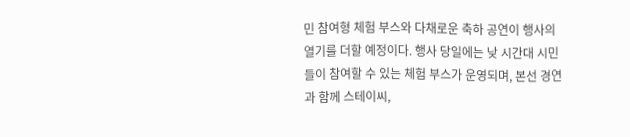민 참여형 체험 부스와 다채로운 축하 공연이 행사의 열기를 더할 예정이다. 행사 당일에는 낮 시간대 시민들이 참여할 수 있는 체험 부스가 운영되며, 본선 경연과 함께 스테이씨,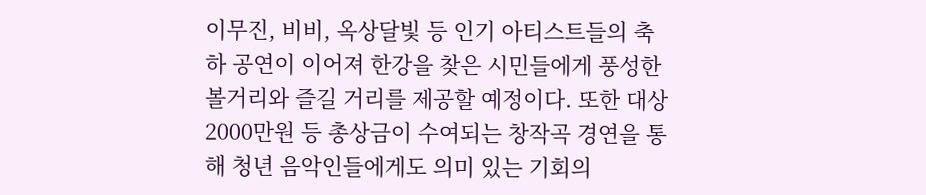이무진, 비비, 옥상달빛 등 인기 아티스트들의 축하 공연이 이어져 한강을 찾은 시민들에게 풍성한 볼거리와 즐길 거리를 제공할 예정이다. 또한 대상 2000만원 등 총상금이 수여되는 창작곡 경연을 통해 청년 음악인들에게도 의미 있는 기회의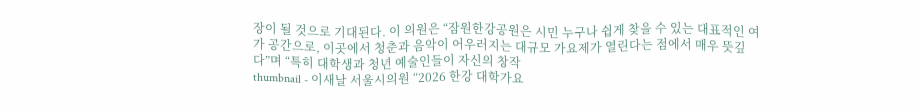장이 될 것으로 기대된다. 이 의원은 “잠원한강공원은 시민 누구나 쉽게 찾을 수 있는 대표적인 여가 공간으로, 이곳에서 청춘과 음악이 어우러지는 대규모 가요제가 열린다는 점에서 매우 뜻깊다”며 “특히 대학생과 청년 예술인들이 자신의 창작
thumbnail - 이새날 서울시의원 “2026 한강 대학가요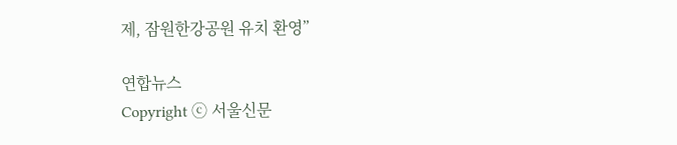제, 잠원한강공원 유치 환영”

연합뉴스
Copyright ⓒ 서울신문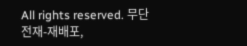All rights reserved. 무단 전재-재배포,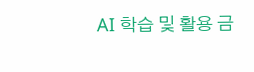AI 학습 및 활용 금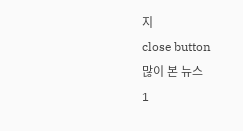지
close button
많이 본 뉴스
1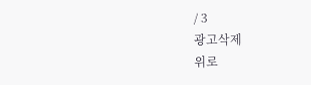/ 3
광고삭제
위로